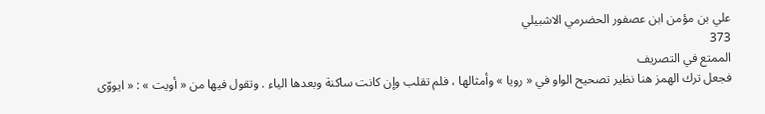علي بن مؤمن ابن عصفور الحضرمي الاشبيلي
373
الممتع في التصريف
فجعل ترك الهمز هنا نظير تصحيح الواو في « رويا » وأمثالها ، فلم تقلب وإن كانت ساكنة وبعدها الياء . وتقول فيها من « أويت » : « ايووّى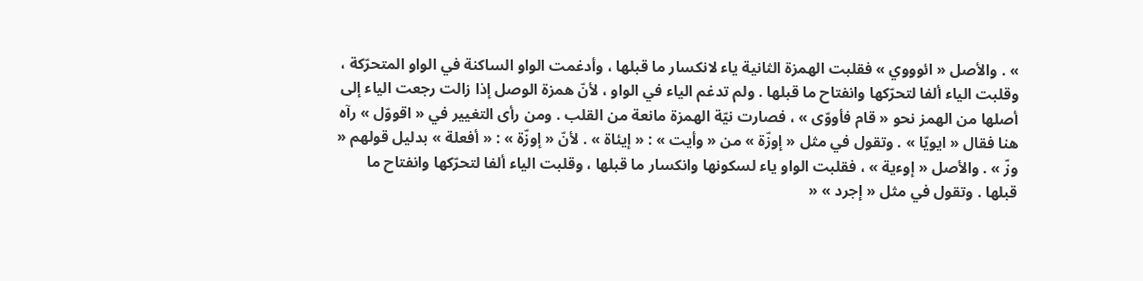» . والأصل « ائوووي » فقلبت الهمزة الثانية ياء لانكسار ما قبلها ، وأدغمت الواو الساكنة في الواو المتحرّكة ، وقلبت الياء ألفا لتحرّكها وانفتاح ما قبلها . ولم تدغم الياء في الواو ، لأنّ همزة الوصل إذا زالت رجعت الياء إلى أصلها من الهمز نحو « قام فأووّى » ، فصارت نيّة الهمزة مانعة من القلب . ومن رأى التغيير في « اقووّل » رآه هنا فقال « ايويّا » . وتقول في مثل « إوزّة » من « وأيت » : « إيئاة » . لأنّ « إوزّة » : « أفعلة » بدليل قولهم « وزّ » . والأصل « إوءية » ، فقلبت الواو ياء لسكونها وانكسار ما قبلها ، وقلبت الياء ألفا لتحرّكها وانفتاح ما قبلها . وتقول في مثل « إجرد » «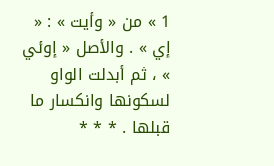1 » من « وأيت » : « إي » . والأصل « إوئي » ، ثم أبدلت الواو لسكونها وانكسار ما قبلها . * * *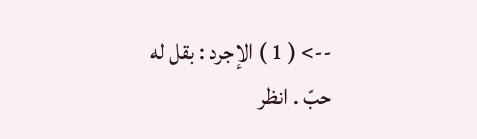--> ( 1 ) الإجرد : بقل له حبّ . انظر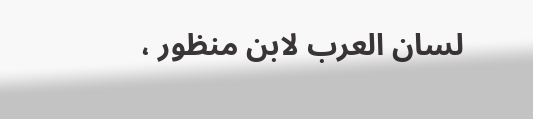لسان العرب لابن منظور ،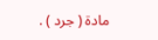مادة ( جرد ) .